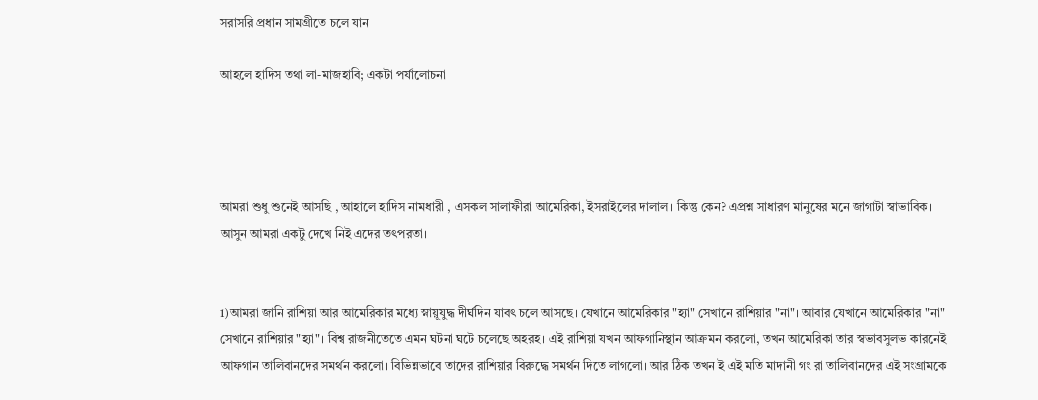সরাসরি প্রধান সামগ্রীতে চলে যান

আহলে হাদিস তথা লা-মাজহাবি; একটা পর্যালোচনা




আমরা শুধু শুনেই আসছি , আহালে হাদিস নামধারী , এসকল সালাফীরা আমেরিকা, ইসরাইলের দালাল। কিন্তু কেন? এপ্রশ্ন সাধারণ মানুষের মনে জাগাটা স্বাভাবিক। আসুন আমরা একটু দেখে নিই এদের তৎপরতা।


1)আমরা জানি রাশিয়া আর আমেরিকার মধ্যে স্নায়ূযুদ্ধ দীর্ঘদিন যাবৎ চলে আসছে। যেখানে আমেরিকার "হ্যা" সেখানে রাশিয়ার "না"। আবার যেখানে আমেরিকার "না" সেখানে রাশিয়ার "হ্যা"। বিশ্ব রাজনীতেতে এমন ঘটনা ঘটে চলেছে অহরহ। এই রাশিয়া যখন আফগানিস্থান আক্রমন করলো, তখন আমেরিকা তার স্বভাবসুলভ কারনেই আফগান তালিবানদের সমর্থন করলো। বিভিন্নভাবে তাদের রাশিয়ার বিরুদ্ধে সমর্থন দিতে লাগলো। আর ঠিক তখন ই এই মতি মাদানী গং রা তালিবানদের এই সংগ্রামকে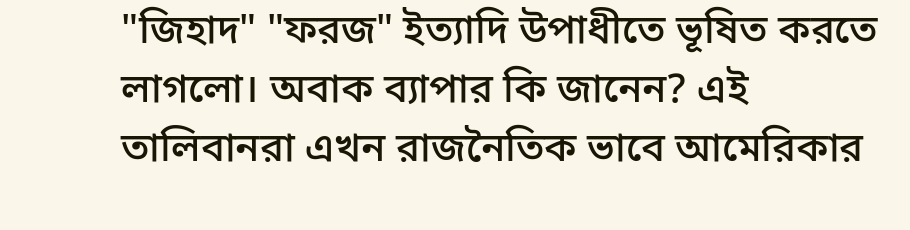"জিহাদ" "ফরজ" ইত্যাদি উপাধীতে ভূষিত করতে লাগলো। অবাক ব্যাপার কি জানেন? এই তালিবানরা এখন রাজনৈতিক ভাবে আমেরিকার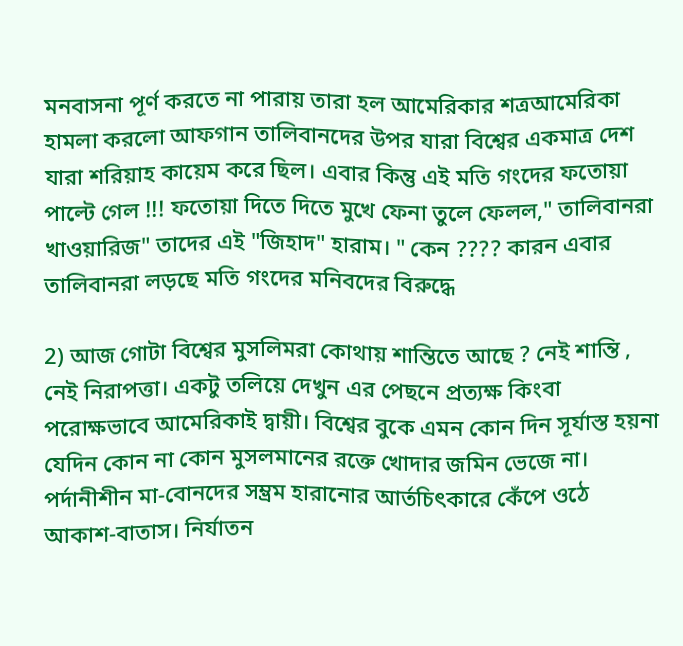মনবাসনা পূর্ণ করতে না পারায় তারা হল আমেরিকার শত্রআমেরিকা হামলা করলো আফগান তালিবানদের উপর যারা বিশ্বের একমাত্র দেশ যারা শরিয়াহ কায়েম করে ছিল। এবার কিন্তু এই মতি গংদের ফতোয়া পাল্টে গেল !!! ফতোয়া দিতে দিতে মুখে ফেনা তুলে ফেলল," তালিবানরা খাওয়ারিজ" তাদের এই "জিহাদ" হারাম। " কেন ???? কারন এবার তালিবানরা লড়ছে মতি গংদের মনিবদের বিরুদ্ধে

2) আজ গোটা বিশ্বের মুসলিমরা কোথায় শান্তিতে আছে ? নেই শান্তি , নেই নিরাপত্তা। একটু তলিয়ে দেখুন এর পেছনে প্রত্যক্ষ কিংবা পরোক্ষভাবে আমেরিকাই দ্বায়ী। বিশ্বের বুকে এমন কোন দিন সূর্যাস্ত হয়না যেদিন কোন না কোন মুসলমানের রক্তে খোদার জমিন ভেজে না। পর্দানীশীন মা-বোনদের সম্ভ্রম হারানোর আর্তচিৎকারে কেঁপে ওঠে আকাশ-বাতাস। নির্যাতন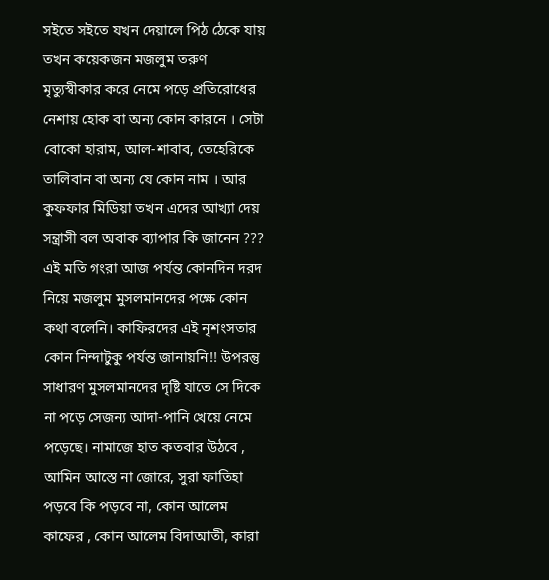সইতে সইতে যখন দেয়ালে পিঠ ঠেকে যায় তখন কয়েকজন মজলুম তরুণ মৃত্যুস্বীকার করে নেমে পড়ে প্রতিরোধের নেশায় হোক বা অন্য কোন কারনে । সেটা বোকো হারাম, আল-শাবাব, তেহেরিকে তালিবান বা অন্য যে কোন নাম । আর কুফফার মিডিয়া তখন এদের আখ্যা দেয় সন্ত্রাসী বল অবাক ব্যাপার কি জানেন ??? এই মতি গংরা আজ পর্যন্ত কোনদিন দরদ নিয়ে মজলুম মুসলমানদের পক্ষে কোন কথা বলেনি। কাফিরদের এই নৃশংসতার কোন নিন্দাটুকু পর্যন্ত জানায়নি!! উপরন্তু সাধারণ মুসলমানদের দৃষ্টি যাতে সে দিকে না পড়ে সেজন্য আদা-পানি খেয়ে নেমে পড়েছে। নামাজে হাত কতবার উঠবে , আমিন আস্তে না জোরে, সুরা ফাতিহা পড়বে কি পড়বে না, কোন আলেম কাফের , কোন আলেম বিদাআতী, কারা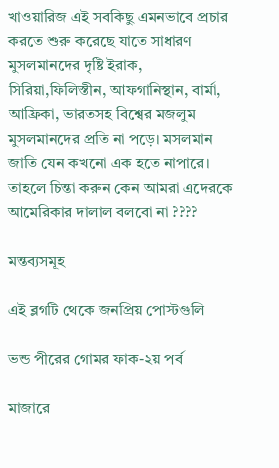খাওয়ারিজ এই সবকিছু এমনভাবে প্রচার করতে শুরু করেছে যাতে সাধারণ মুসলমানদের দৃষ্টি ইরাক, সিরিয়া,ফিলিস্তীন, আফগানিস্থান, বার্মা, আফ্রিকা, ভারতসহ বিশ্বের মজলুম মুসলমানদের প্রতি না পড়ে। মসলমান জাতি যেন কখনো এক হতে নাপারে। তাহলে চিন্তা করুন কেন আমরা এদেরকে আমেরিকার দালাল বলবো না ????

মন্তব্যসমূহ

এই ব্লগটি থেকে জনপ্রিয় পোস্টগুলি

ভন্ড পীরের গোমর ফাক-২য় পর্ব

মাজারে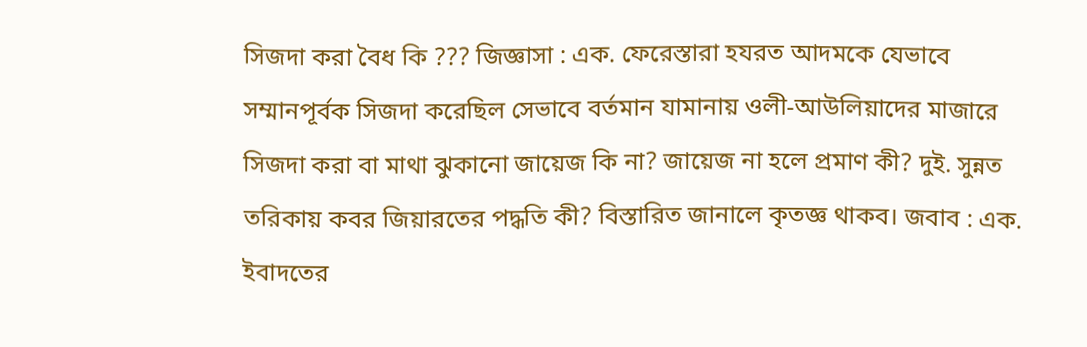সিজদা করা বৈধ কি ??? জিজ্ঞাসা : এক. ফেরেস্তারা হযরত আদমকে যেভাবে সম্মানপূর্বক সিজদা করেছিল সেভাবে বর্তমান যামানায় ওলী-আউলিয়াদের মাজারে সিজদা করা বা মাথা ঝুকানো জায়েজ কি না? জায়েজ না হলে প্রমাণ কী? দুই. সুন্নত তরিকায় কবর জিয়ারতের পদ্ধতি কী? বিস্তারিত জানালে কৃতজ্ঞ থাকব। জবাব : এক. ইবাদতের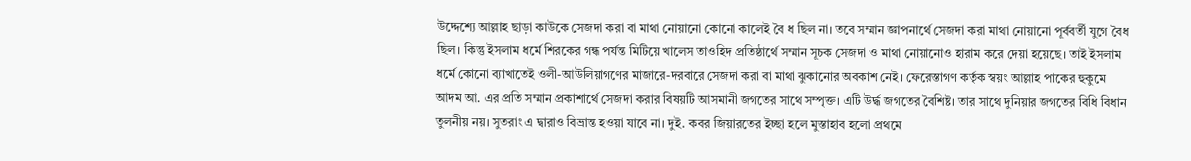উদ্দেশ্যে আল্লাহ ছাড়া কাউকে সেজদা করা বা মাথা নোয়ানো কোনো কালেই বৈ ধ ছিল না। তবে সম্মান জ্ঞাপনার্থে সেজদা করা মাথা নোয়ানো পূর্ববর্তী যুগে বৈধ ছিল। কিন্তু ইসলাম ধর্মে শিরকের গন্ধ পর্যন্ত মিটিয়ে খালেস তাওহিদ প্রতিষ্ঠার্থে সম্মান সূচক সেজদা ও মাথা নোয়ানোও হারাম করে দেয়া হয়েছে। তাই ইসলাম ধর্মে কোনো ব্যাখাতেই ওলী-আউলিয়াগণের মাজারে-দরবারে সেজদা করা বা মাথা ঝুকানোর অবকাশ নেই। ফেরেস্তাগণ কর্তৃক স্বয়ং আল্লাহ পাকের হুকুমে আদম আ. এর প্রতি সম্মান প্রকাশার্থে সেজদা করার বিষয়টি আসমানী জগতের সাথে সম্পৃক্ত। এটি উর্দ্ধ জগতের বৈশিষ্ট। তার সাথে দুনিয়ার জগতের বিধি বিধান তুলনীয় নয়। সুতরাং এ দ্বারাও বিভ্রান্ত হওয়া যাবে না। দুই. কবর জিয়ারতের ইচ্ছা হলে মুস্তাহাব হলো প্রথমে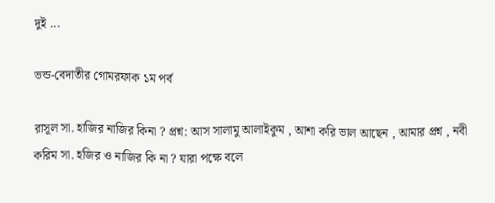দুই ...

ভন্ড-বেদাতীর গোমরফাক ১ম পর্ব

রাসূল সা. হাজির নাজির কিনা ? প্রশ্ন: আস সালামু আলাইকুম , আশা করি ভাল আছেন , আমার প্রশ্ন , নবী করিম সা. হজির ও নাজির কি না ? যারা পক্ষে বলে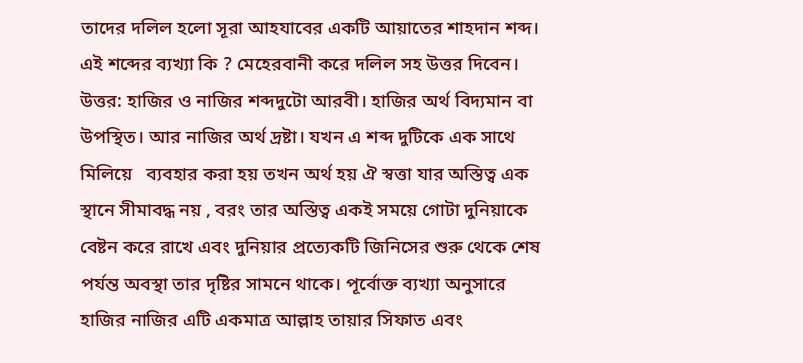তাদের দলিল হলো সূরা আহযাবের একটি আয়াতের শাহদান শব্দ। এই শব্দের ব্যখ্যা কি ? মেহেরবানী করে দলিল সহ উত্তর দিবেন।   উত্তর: হাজির ও নাজির শব্দদুটো আরবী। হাজির অর্থ বিদ্যমান বা উপস্থিত। আর নাজির অর্থ দ্রষ্টা। যখন এ শব্দ দুটিকে এক সাথে মিলিয়ে   ব্যবহার করা হয় তখন অর্থ হয় ঐ স্বত্তা যার অস্তিত্ব এক স্থানে সীমাবদ্ধ নয় , বরং তার অস্তিত্ব একই সময়ে গোটা দুনিয়াকে বেষ্টন করে রাখে এবং দুনিয়ার প্রত্যেকটি জিনিসের শুরু থেকে শেষ পর্যন্ত অবস্থা তার দৃষ্টির সামনে থাকে। পূর্বোক্ত ব্যখ্যা অনুসারে হাজির নাজির এটি একমাত্র আল্লাহ তায়ার সিফাত এবং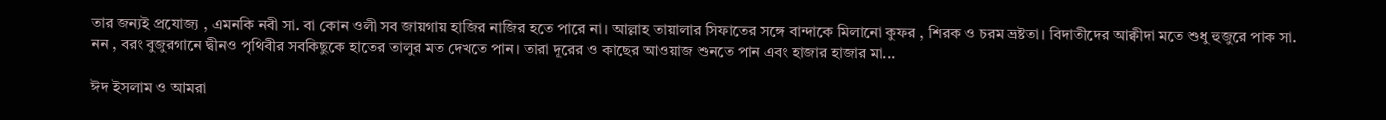তার জন্যই প্রযোজ্য , এমনকি নবী সা. বা কোন ওলী সব জায়গায় হাজির নাজির হতে পারে না। আল্লাহ তায়ালার সিফাতের সঙ্গে বান্দাকে মিলানো কুফর , শিরক ও চরম ভ্রষ্টতা। বিদাতীদের আক্বীদা মতে শুধু হুজুরে পাক সা. নন , বরং বুজুরগানে দ্বীনও পৃথিবীর সবকিছুকে হাতের তালুর মত দেখতে পান। তারা দূরের ও কাছের আওয়াজ শুনতে পান এবং হাজার হাজার মা...

ঈদ ইসলাম ও আমরা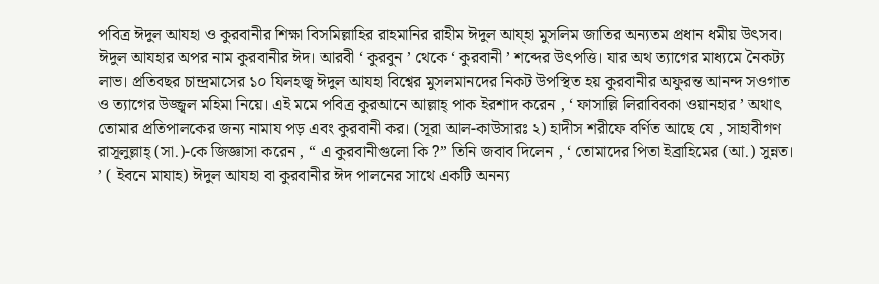পবিত্র ঈদুল আযহা ও কুরবানীর শিক্ষা বিসমিল্লাহির রাহমানির রাহীম ঈদুল আয্হা মুসলিম জাতির অন্যতম প্রধান ধমীয় উৎসব। ঈদুল আযহার অপর নাম কুরবানীর ঈদ। আরবী ‘ কুরবুন ’ থেকে ‘ কুরবানী ’ শব্দের উৎপত্তি। যার অথ ত্যাগের মাধ্যমে নৈকট্য লাভ। প্রতিবছর চান্দ্রমাসের ১০ যিলহজ্ব ঈদুল আযহা বিশ্বের মুসলমানদের নিকট উপস্থিত হয় কুরবানীর অফুরন্ত আনন্দ সওগাত ও ত্যাগের উজ্জ্বল মহিমা নিয়ে। এই মমে পবিত্র কুরআনে আল্লাহ্ পাক ইরশাদ করেন , ‘ ফাসাল্লি লিরাবিবকা ওয়ানহার ’ অথাৎ তোমার প্রতিপালকের জন্য নামায পড় এবং কুরবানী কর। (সূরা আল-কাউসারঃ ২) হাদীস শরীফে বর্ণিত আছে যে , সাহাবীগণ রাসূলুল্লাহ্ (সা.)-কে জিজ্ঞাসা করেন , ‘‘ এ কুরবানীগুলো কি ?’’ তিনি জবাব দিলেন , ‘ তোমাদের পিতা ইব্রাহিমের (আ.) সুন্নত। ’ ( ইবনে মাযাহ) ঈদুল আযহা বা কুরবানীর ঈদ পালনের সাথে একটি অনন্য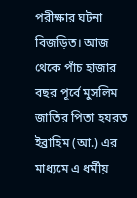পরীক্ষার ঘটনা বিজড়িত। আজ থেকে পাঁচ হাজার বছর পূর্বে মুসলিম জাতির পিতা হযরত ইব্রাহিম (আ.) এর মাধ্যমে এ ধর্মীয়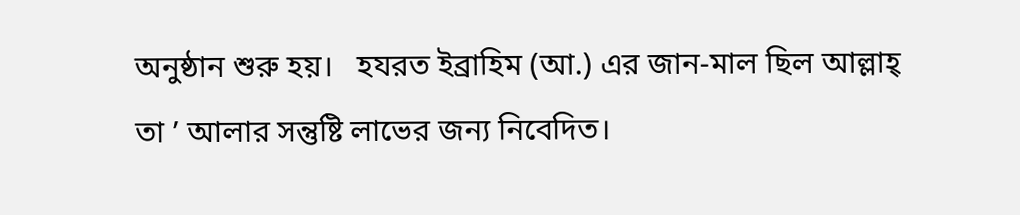অনুষ্ঠান শুরু হয়।   হযরত ইব্রাহিম (আ.) এর জান-মাল ছিল আল্লাহ্ তা ’ আলার সন্তুষ্টি লাভের জন্য নিবেদিত।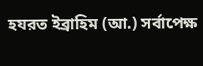হযরত ইব্রাহিম (আ.) সর্বাপেক্ষ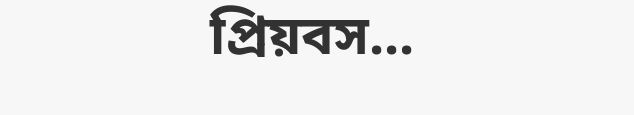প্রিয়বস...